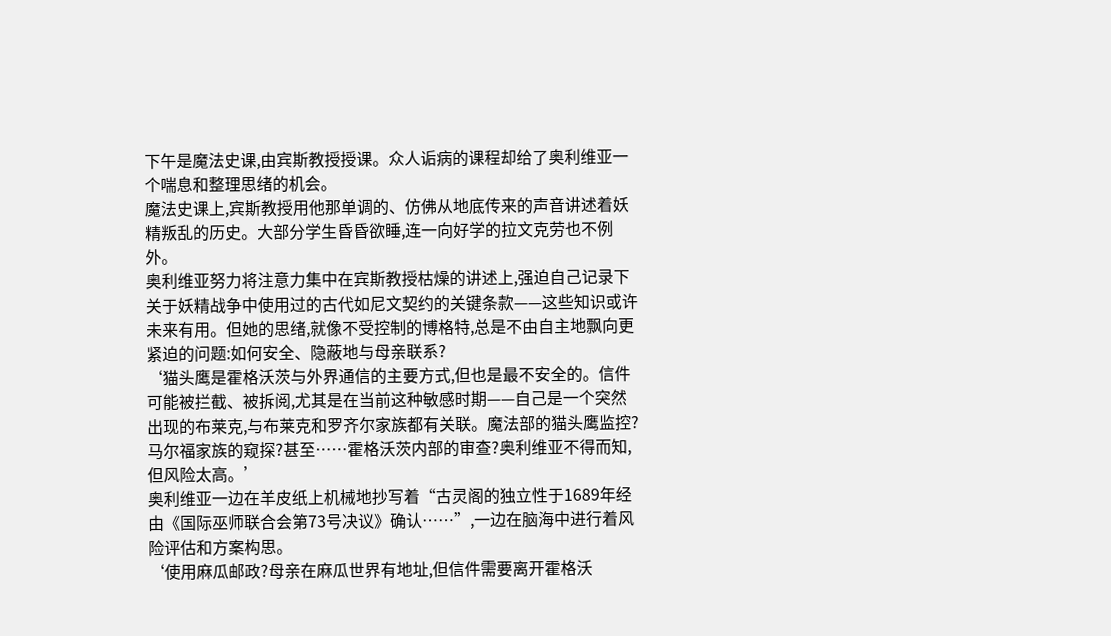下午是魔法史课,由宾斯教授授课。众人诟病的课程却给了奥利维亚一个喘息和整理思绪的机会。
魔法史课上,宾斯教授用他那单调的、仿佛从地底传来的声音讲述着妖精叛乱的历史。大部分学生昏昏欲睡,连一向好学的拉文克劳也不例外。
奥利维亚努力将注意力集中在宾斯教授枯燥的讲述上,强迫自己记录下关于妖精战争中使用过的古代如尼文契约的关键条款——这些知识或许未来有用。但她的思绪,就像不受控制的博格特,总是不由自主地飘向更紧迫的问题:如何安全、隐蔽地与母亲联系?
‘猫头鹰是霍格沃茨与外界通信的主要方式,但也是最不安全的。信件可能被拦截、被拆阅,尤其是在当前这种敏感时期——自己是一个突然出现的布莱克,与布莱克和罗齐尔家族都有关联。魔法部的猫头鹰监控?马尔福家族的窥探?甚至……霍格沃茨内部的审查?奥利维亚不得而知,但风险太高。’
奥利维亚一边在羊皮纸上机械地抄写着“古灵阁的独立性于1689年经由《国际巫师联合会第73号决议》确认……”,一边在脑海中进行着风险评估和方案构思。
‘使用麻瓜邮政?母亲在麻瓜世界有地址,但信件需要离开霍格沃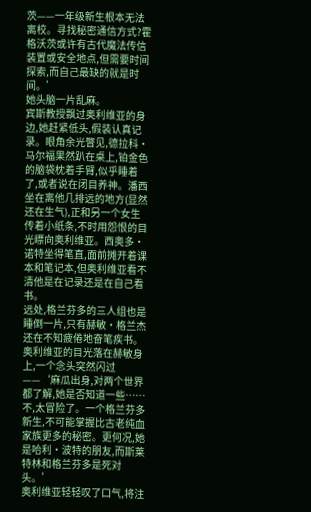茨——一年级新生根本无法离校。寻找秘密通信方式?霍格沃茨或许有古代魔法传信装置或安全地点,但需要时间探索,而自己最缺的就是时间。’
她头脑一片乱麻。
宾斯教授飘过奥利维亚的身边,她赶紧低头,假装认真记录。眼角余光瞥见,德拉科·马尔福果然趴在桌上,铂金色的脑袋枕着手臂,似乎睡着了,或者说在闭目养神。潘西坐在离他几排远的地方(显然还在生气),正和另一个女生传着小纸条,不时用怨恨的目光瞟向奥利维亚。西奥多·诺特坐得笔直,面前摊开着课本和笔记本,但奥利维亚看不清他是在记录还是在自己看书。
远处,格兰芬多的三人组也是睡倒一片,只有赫敏·格兰杰还在不知疲倦地奋笔疾书。
奥利维亚的目光落在赫敏身上,一个念头突然闪过——‘麻瓜出身,对两个世界都了解,她是否知道一些……不,太冒险了。一个格兰芬多新生,不可能掌握比古老纯血家族更多的秘密。更何况,她是哈利·波特的朋友,而斯莱特林和格兰芬多是死对头。’
奥利维亚轻轻叹了口气,将注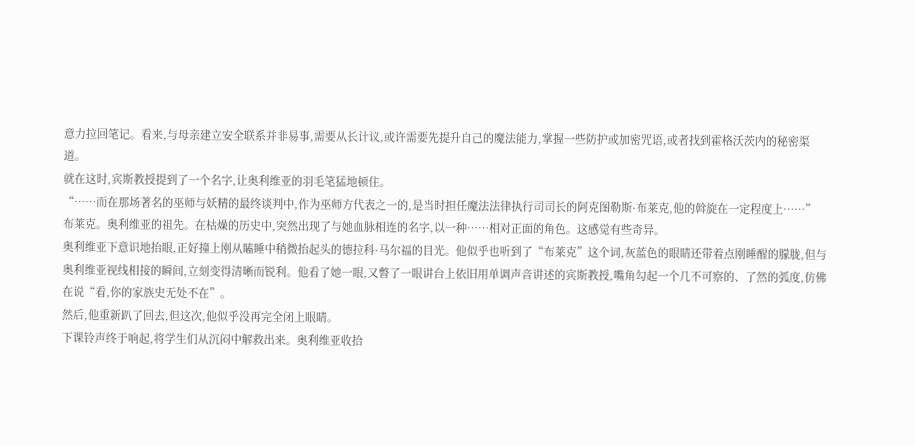意力拉回笔记。看来,与母亲建立安全联系并非易事,需要从长计议,或许需要先提升自己的魔法能力,掌握一些防护或加密咒语,或者找到霍格沃茨内的秘密渠道。
就在这时,宾斯教授提到了一个名字,让奥利维亚的羽毛笔猛地顿住。
“……而在那场著名的巫师与妖精的最终谈判中,作为巫师方代表之一的,是当时担任魔法法律执行司司长的阿克图勒斯·布莱克,他的斡旋在一定程度上……”
布莱克。奥利维亚的祖先。在枯燥的历史中,突然出现了与她血脉相连的名字,以一种……相对正面的角色。这感觉有些奇异。
奥利维亚下意识地抬眼,正好撞上刚从瞌睡中稍微抬起头的德拉科·马尔福的目光。他似乎也听到了“布莱克”这个词,灰蓝色的眼睛还带着点刚睡醒的朦胧,但与奥利维亚视线相接的瞬间,立刻变得清晰而锐利。他看了她一眼,又瞥了一眼讲台上依旧用单调声音讲述的宾斯教授,嘴角勾起一个几不可察的、了然的弧度,仿佛在说“看,你的家族史无处不在”。
然后,他重新趴了回去,但这次,他似乎没再完全闭上眼睛。
下课铃声终于响起,将学生们从沉闷中解救出来。奥利维亚收拾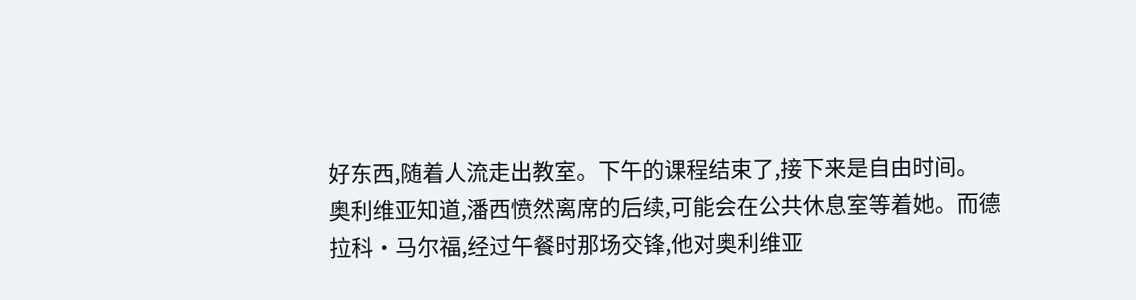好东西,随着人流走出教室。下午的课程结束了,接下来是自由时间。
奥利维亚知道,潘西愤然离席的后续,可能会在公共休息室等着她。而德拉科·马尔福,经过午餐时那场交锋,他对奥利维亚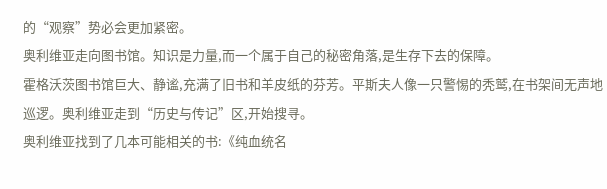的“观察”势必会更加紧密。
奥利维亚走向图书馆。知识是力量,而一个属于自己的秘密角落,是生存下去的保障。
霍格沃茨图书馆巨大、静谧,充满了旧书和羊皮纸的芬芳。平斯夫人像一只警惕的秃鹫,在书架间无声地巡逻。奥利维亚走到“历史与传记”区,开始搜寻。
奥利维亚找到了几本可能相关的书:《纯血统名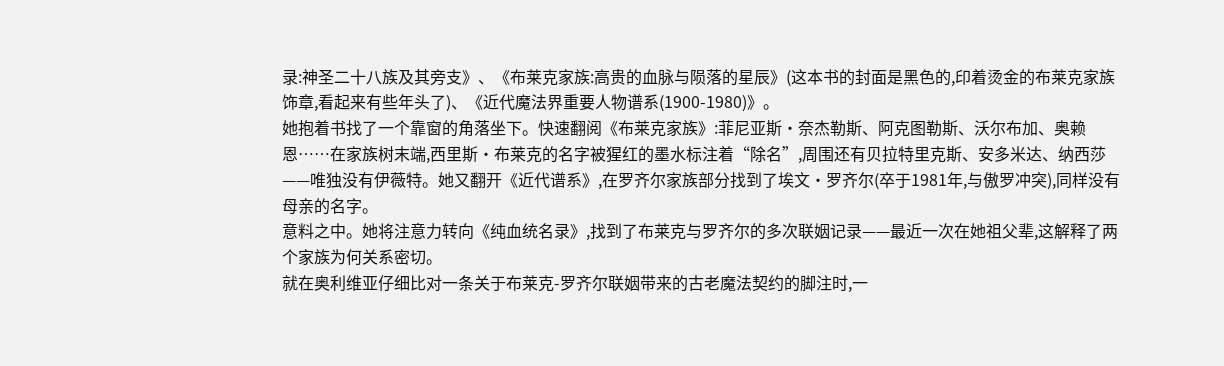录:神圣二十八族及其旁支》、《布莱克家族:高贵的血脉与陨落的星辰》(这本书的封面是黑色的,印着烫金的布莱克家族饰章,看起来有些年头了)、《近代魔法界重要人物谱系(1900-1980)》。
她抱着书找了一个靠窗的角落坐下。快速翻阅《布莱克家族》:菲尼亚斯·奈杰勒斯、阿克图勒斯、沃尔布加、奥赖恩……在家族树末端,西里斯·布莱克的名字被猩红的墨水标注着“除名”,周围还有贝拉特里克斯、安多米达、纳西莎——唯独没有伊薇特。她又翻开《近代谱系》,在罗齐尔家族部分找到了埃文·罗齐尔(卒于1981年,与傲罗冲突),同样没有母亲的名字。
意料之中。她将注意力转向《纯血统名录》,找到了布莱克与罗齐尔的多次联姻记录——最近一次在她祖父辈,这解释了两个家族为何关系密切。
就在奥利维亚仔细比对一条关于布莱克-罗齐尔联姻带来的古老魔法契约的脚注时,一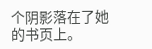个阴影落在了她的书页上。